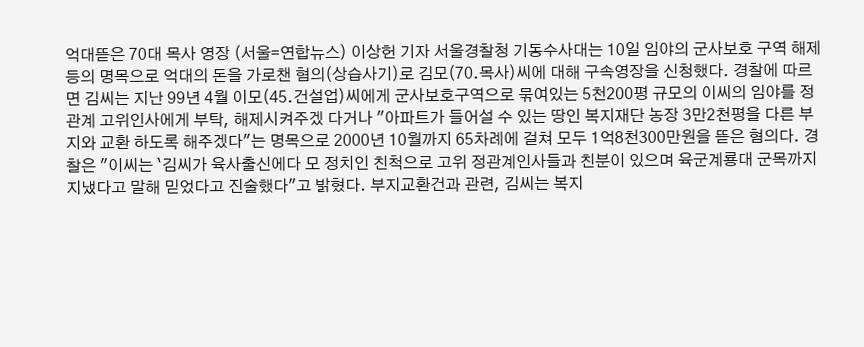억대뜯은 70대 목사 영장 (서울=연합뉴스) 이상헌 기자 서울경찰청 기동수사대는 10일 임야의 군사보호 구역 해제 등의 명목으로 억대의 돈을 가로챈 혐의(상습사기)로 김모(70.목사)씨에 대해 구속영장을 신청했다. 경찰에 따르면 김씨는 지난 99년 4월 이모(45.건설업)씨에게 군사보호구역으로 묶여있는 5천200평 규모의 이씨의 임야를 정관계 고위인사에게 부탁, 해제시켜주겠 다거나 "아파트가 들어설 수 있는 땅인 복지재단 농장 3만2천평을 다른 부지와 교환 하도록 해주겠다"는 명목으로 2000년 10월까지 65차례에 걸쳐 모두 1억8천300만원을 뜯은 혐의다. 경찰은 "이씨는 `김씨가 육사출신에다 모 정치인 친척으로 고위 정관계인사들과 친분이 있으며 육군계룡대 군목까지 지냈다고 말해 믿었다고 진술했다"고 밝혔다. 부지교환건과 관련, 김씨는 복지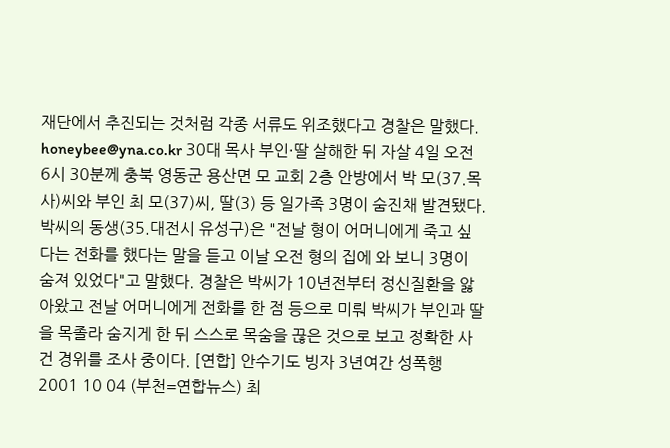재단에서 추진되는 것처럼 각종 서류도 위조했다고 경찰은 말했다. honeybee@yna.co.kr 30대 목사 부인·딸 살해한 뒤 자살 4일 오전 6시 30분께 충북 영동군 용산면 모 교회 2층 안방에서 박 모(37.목사)씨와 부인 최 모(37)씨, 딸(3) 등 일가족 3명이 숨진채 발견됐다. 박씨의 동생(35.대전시 유성구)은 "전날 형이 어머니에게 죽고 싶다는 전화를 했다는 말을 듣고 이날 오전 형의 집에 와 보니 3명이 숨져 있었다"고 말했다. 경찰은 박씨가 10년전부터 정신질환을 앓아왔고 전날 어머니에게 전화를 한 점 등으로 미뤄 박씨가 부인과 딸을 목졸라 숨지게 한 뒤 스스로 목숨을 끊은 것으로 보고 정확한 사건 경위를 조사 중이다. [연합] 안수기도 빙자 3년여간 성폭행 2001 10 04 (부천=연합뉴스) 최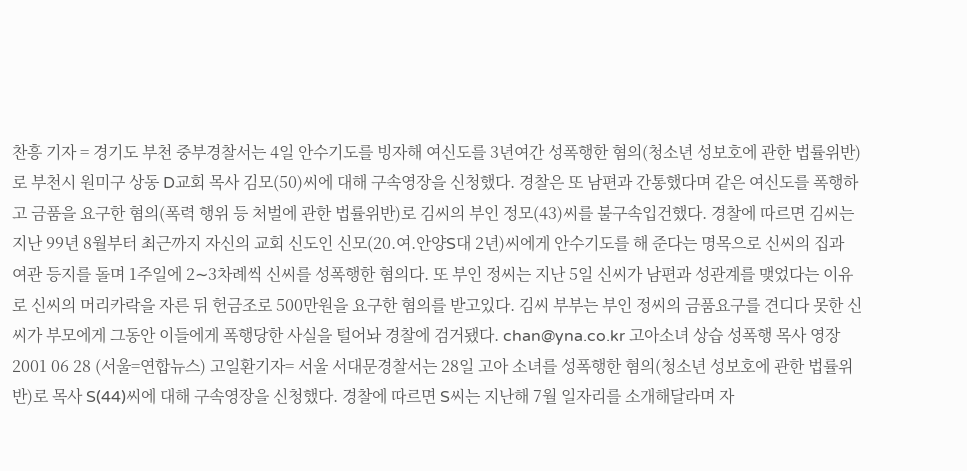찬흥 기자 = 경기도 부천 중부경찰서는 4일 안수기도를 빙자해 여신도를 3년여간 성폭행한 혐의(청소년 성보호에 관한 법률위반)로 부천시 원미구 상동 D교회 목사 김모(50)씨에 대해 구속영장을 신청했다. 경찰은 또 남편과 간통했다며 같은 여신도를 폭행하고 금품을 요구한 혐의(폭력 행위 등 처벌에 관한 법률위반)로 김씨의 부인 정모(43)씨를 불구속입건했다. 경찰에 따르면 김씨는 지난 99년 8월부터 최근까지 자신의 교회 신도인 신모(20.여.안양S대 2년)씨에게 안수기도를 해 준다는 명목으로 신씨의 집과 여관 등지를 돌며 1주일에 2∼3차례씩 신씨를 성폭행한 혐의다. 또 부인 정씨는 지난 5일 신씨가 남편과 성관계를 맺었다는 이유로 신씨의 머리카락을 자른 뒤 헌금조로 500만원을 요구한 혐의를 받고있다. 김씨 부부는 부인 정씨의 금품요구를 견디다 못한 신씨가 부모에게 그동안 이들에게 폭행당한 사실을 털어놔 경찰에 검거됐다. chan@yna.co.kr 고아소녀 상습 성폭행 목사 영장 2001 06 28 (서울=연합뉴스) 고일환기자= 서울 서대문경찰서는 28일 고아 소녀를 성폭행한 혐의(청소년 성보호에 관한 법률위반)로 목사 S(44)씨에 대해 구속영장을 신청했다. 경찰에 따르면 S씨는 지난해 7월 일자리를 소개해달라며 자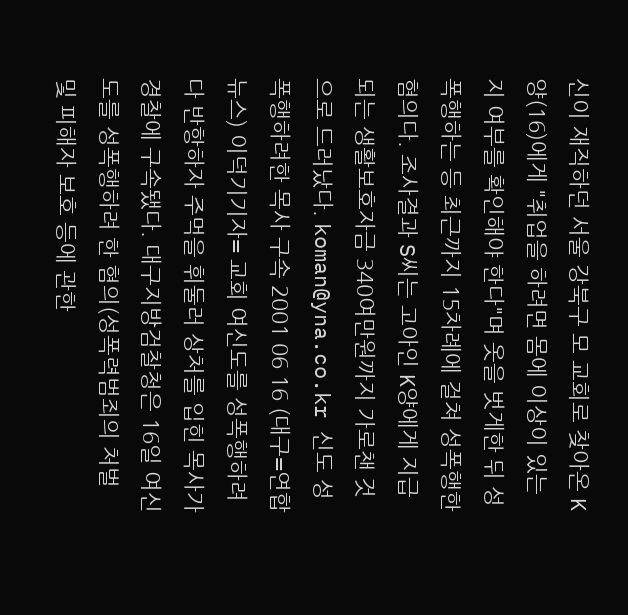신이 재직하던 서울 강북구 모 교회로 찾아온 K양(16)에게 "취업을 하려면 몸에 이상이 있는지 여부를 확인해야 한다"며 옷을 벗게한 뒤 성폭행하는 등 최근까지 15차례에 걸쳐 성폭행한 혐의다. 조사결과 S씨는 고아인 K양에게 지급되는 생활보호자금 340여만원까지 가로챈 것으로 드러났다. koman@yna.co.kr 신도 성폭행하려한 목사 구속 2001 06 16 (대구=연합뉴스) 이덕기기자= 교회 여신도를 성폭행하려다 반항하자 주먹을 휘둘러 상처를 입힌 목사가 경찰에 구속됐다. 대구지방검찰청은 16일 여신도를 성폭행하려 한 혐의(성폭력범죄의 처벌 및 피해자 보호 등에 관한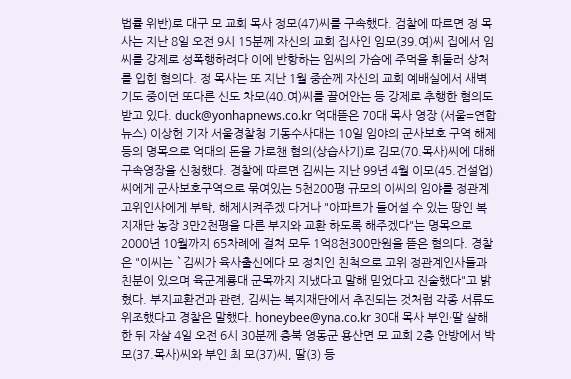법률 위반)로 대구 모 교회 목사 정모(47)씨를 구속했다. 검찰에 따르면 정 목사는 지난 8일 오전 9시 15분께 자신의 교회 집사인 임모(39.여)씨 집에서 임씨를 강제로 성폭행하려다 이에 반항하는 임씨의 가슴에 주먹을 휘둘러 상처를 입힌 혐의다. 정 목사는 또 지난 1월 중순께 자신의 교회 예배실에서 새벽기도 중이던 또다른 신도 차모(40.여)씨를 끌어안는 등 강제로 추행한 혐의도 받고 있다. duck@yonhapnews.co.kr 억대뜯은 70대 목사 영장 (서울=연합뉴스) 이상헌 기자 서울경찰청 기동수사대는 10일 임야의 군사보호 구역 해제 등의 명목으로 억대의 돈을 가로챈 혐의(상습사기)로 김모(70.목사)씨에 대해 구속영장을 신청했다. 경찰에 따르면 김씨는 지난 99년 4월 이모(45.건설업)씨에게 군사보호구역으로 묶여있는 5천200평 규모의 이씨의 임야를 정관계 고위인사에게 부탁, 해제시켜주겠 다거나 "아파트가 들어설 수 있는 땅인 복지재단 농장 3만2천평을 다른 부지와 교환 하도록 해주겠다"는 명목으로 2000년 10월까지 65차례에 걸쳐 모두 1억8천300만원을 뜯은 혐의다. 경찰은 "이씨는 `김씨가 육사출신에다 모 정치인 친척으로 고위 정관계인사들과 친분이 있으며 육군계룡대 군목까지 지냈다고 말해 믿었다고 진술했다"고 밝혔다. 부지교환건과 관련, 김씨는 복지재단에서 추진되는 것처럼 각종 서류도 위조했다고 경찰은 말했다. honeybee@yna.co.kr 30대 목사 부인·딸 살해한 뒤 자살 4일 오전 6시 30분께 충북 영동군 용산면 모 교회 2층 안방에서 박 모(37.목사)씨와 부인 최 모(37)씨, 딸(3) 등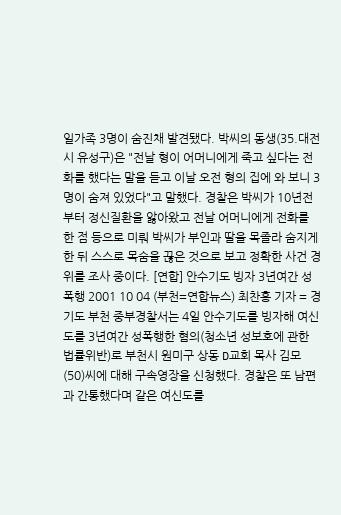일가족 3명이 숨진채 발견됐다. 박씨의 동생(35.대전시 유성구)은 "전날 형이 어머니에게 죽고 싶다는 전화를 했다는 말을 듣고 이날 오전 형의 집에 와 보니 3명이 숨져 있었다"고 말했다. 경찰은 박씨가 10년전부터 정신질환을 앓아왔고 전날 어머니에게 전화를 한 점 등으로 미뤄 박씨가 부인과 딸을 목졸라 숨지게 한 뒤 스스로 목숨을 끊은 것으로 보고 정확한 사건 경위를 조사 중이다. [연합] 안수기도 빙자 3년여간 성폭행 2001 10 04 (부천=연합뉴스) 최찬흥 기자 = 경기도 부천 중부경찰서는 4일 안수기도를 빙자해 여신도를 3년여간 성폭행한 혐의(청소년 성보호에 관한 법률위반)로 부천시 원미구 상동 D교회 목사 김모(50)씨에 대해 구속영장을 신청했다. 경찰은 또 남편과 간통했다며 같은 여신도를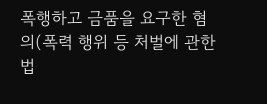폭행하고 금품을 요구한 혐의(폭력 행위 등 처벌에 관한 법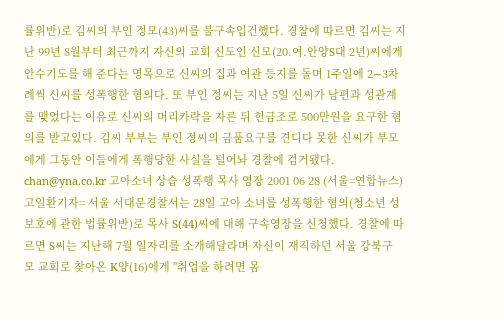률위반)로 김씨의 부인 정모(43)씨를 불구속입건했다. 경찰에 따르면 김씨는 지난 99년 8월부터 최근까지 자신의 교회 신도인 신모(20.여.안양S대 2년)씨에게 안수기도를 해 준다는 명목으로 신씨의 집과 여관 등지를 돌며 1주일에 2∼3차례씩 신씨를 성폭행한 혐의다. 또 부인 정씨는 지난 5일 신씨가 남편과 성관계를 맺었다는 이유로 신씨의 머리카락을 자른 뒤 헌금조로 500만원을 요구한 혐의를 받고있다. 김씨 부부는 부인 정씨의 금품요구를 견디다 못한 신씨가 부모에게 그동안 이들에게 폭행당한 사실을 털어놔 경찰에 검거됐다. chan@yna.co.kr 고아소녀 상습 성폭행 목사 영장 2001 06 28 (서울=연합뉴스) 고일환기자= 서울 서대문경찰서는 28일 고아 소녀를 성폭행한 혐의(청소년 성보호에 관한 법률위반)로 목사 S(44)씨에 대해 구속영장을 신청했다. 경찰에 따르면 S씨는 지난해 7월 일자리를 소개해달라며 자신이 재직하던 서울 강북구 모 교회로 찾아온 K양(16)에게 "취업을 하려면 몸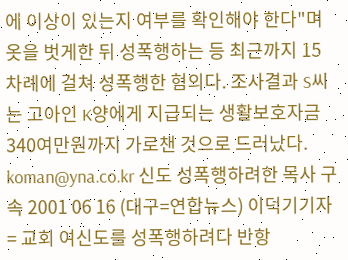에 이상이 있는지 여부를 확인해야 한다"며 옷을 벗게한 뒤 성폭행하는 등 최근까지 15차례에 걸쳐 성폭행한 혐의다. 조사결과 S씨는 고아인 K양에게 지급되는 생활보호자금 340여만원까지 가로챈 것으로 드러났다. koman@yna.co.kr 신도 성폭행하려한 목사 구속 2001 06 16 (대구=연합뉴스) 이덕기기자= 교회 여신도를 성폭행하려다 반항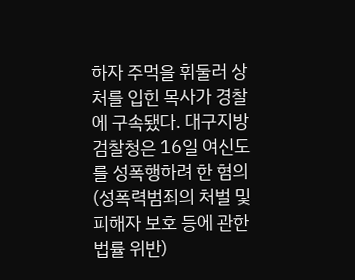하자 주먹을 휘둘러 상처를 입힌 목사가 경찰에 구속됐다. 대구지방검찰청은 16일 여신도를 성폭행하려 한 혐의(성폭력범죄의 처벌 및 피해자 보호 등에 관한 법률 위반)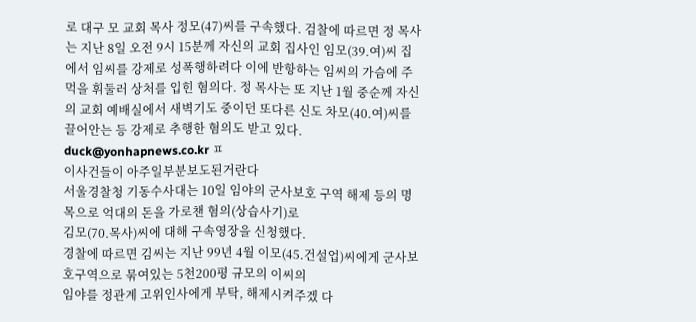로 대구 모 교회 목사 정모(47)씨를 구속했다. 검찰에 따르면 정 목사는 지난 8일 오전 9시 15분께 자신의 교회 집사인 임모(39.여)씨 집에서 임씨를 강제로 성폭행하려다 이에 반항하는 임씨의 가슴에 주먹을 휘둘러 상처를 입힌 혐의다. 정 목사는 또 지난 1월 중순께 자신의 교회 예배실에서 새벽기도 중이던 또다른 신도 차모(40.여)씨를 끌어안는 등 강제로 추행한 혐의도 받고 있다. duck@yonhapnews.co.kr ㅍ
이사건들이 아주일부분보도된거란다
서울경찰청 기동수사대는 10일 임야의 군사보호 구역 해제 등의 명목으로 억대의 돈을 가로챈 혐의(상습사기)로
김모(70.목사)씨에 대해 구속영장을 신청했다.
경찰에 따르면 김씨는 지난 99년 4월 이모(45.건설업)씨에게 군사보호구역으로 묶여있는 5천200평 규모의 이씨의
임야를 정관계 고위인사에게 부탁, 해제시켜주겠 다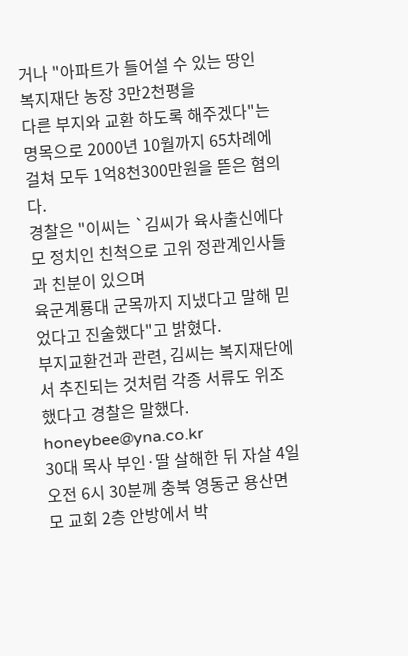거나 "아파트가 들어설 수 있는 땅인 복지재단 농장 3만2천평을
다른 부지와 교환 하도록 해주겠다"는 명목으로 2000년 10월까지 65차례에 걸쳐 모두 1억8천300만원을 뜯은 혐의다.
경찰은 "이씨는 `김씨가 육사출신에다 모 정치인 친척으로 고위 정관계인사들과 친분이 있으며
육군계룡대 군목까지 지냈다고 말해 믿었다고 진술했다"고 밝혔다.
부지교환건과 관련, 김씨는 복지재단에서 추진되는 것처럼 각종 서류도 위조했다고 경찰은 말했다. honeybee@yna.co.kr
30대 목사 부인·딸 살해한 뒤 자살 4일 오전 6시 30분께 충북 영동군 용산면 모 교회 2층 안방에서 박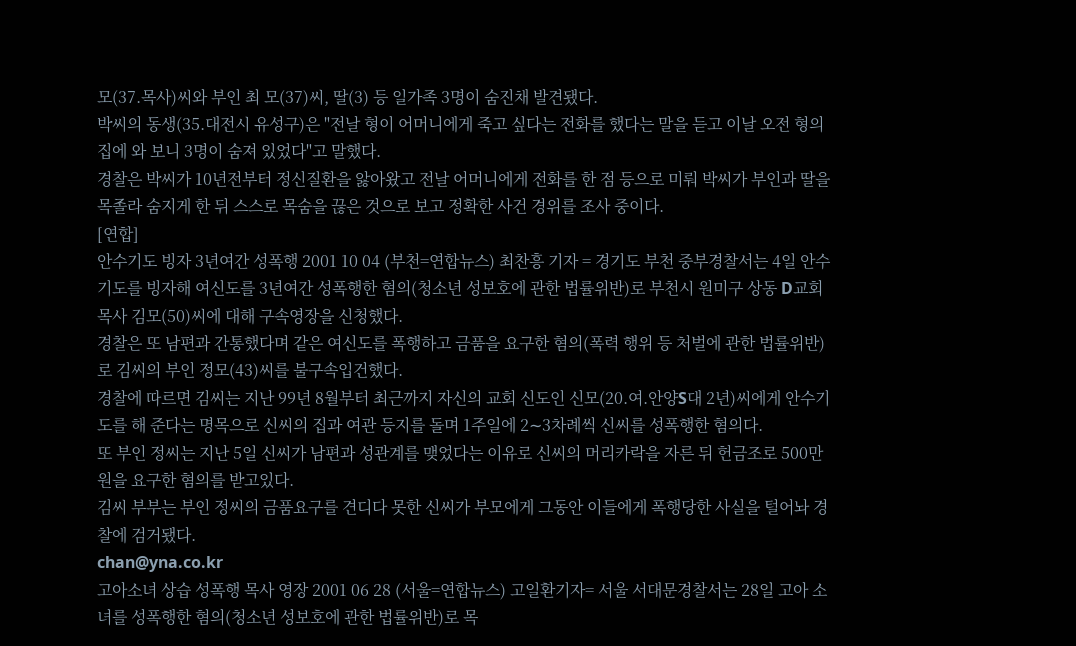모(37.목사)씨와 부인 최 모(37)씨, 딸(3) 등 일가족 3명이 숨진채 발견됐다.
박씨의 동생(35.대전시 유성구)은 "전날 형이 어머니에게 죽고 싶다는 전화를 했다는 말을 듣고 이날 오전 형의 집에 와 보니 3명이 숨져 있었다"고 말했다.
경찰은 박씨가 10년전부터 정신질환을 앓아왔고 전날 어머니에게 전화를 한 점 등으로 미뤄 박씨가 부인과 딸을 목졸라 숨지게 한 뒤 스스로 목숨을 끊은 것으로 보고 정확한 사건 경위를 조사 중이다.
[연합]
안수기도 빙자 3년여간 성폭행 2001 10 04 (부천=연합뉴스) 최찬흥 기자 = 경기도 부천 중부경찰서는 4일 안수기도를 빙자해 여신도를 3년여간 성폭행한 혐의(청소년 성보호에 관한 법률위반)로 부천시 원미구 상동 D교회 목사 김모(50)씨에 대해 구속영장을 신청했다.
경찰은 또 남편과 간통했다며 같은 여신도를 폭행하고 금품을 요구한 혐의(폭력 행위 등 처벌에 관한 법률위반)로 김씨의 부인 정모(43)씨를 불구속입건했다.
경찰에 따르면 김씨는 지난 99년 8월부터 최근까지 자신의 교회 신도인 신모(20.여.안양S대 2년)씨에게 안수기도를 해 준다는 명목으로 신씨의 집과 여관 등지를 돌며 1주일에 2∼3차례씩 신씨를 성폭행한 혐의다.
또 부인 정씨는 지난 5일 신씨가 남편과 성관계를 맺었다는 이유로 신씨의 머리카락을 자른 뒤 헌금조로 500만원을 요구한 혐의를 받고있다.
김씨 부부는 부인 정씨의 금품요구를 견디다 못한 신씨가 부모에게 그동안 이들에게 폭행당한 사실을 털어놔 경찰에 검거됐다.
chan@yna.co.kr
고아소녀 상습 성폭행 목사 영장 2001 06 28 (서울=연합뉴스) 고일환기자= 서울 서대문경찰서는 28일 고아 소녀를 성폭행한 혐의(청소년 성보호에 관한 법률위반)로 목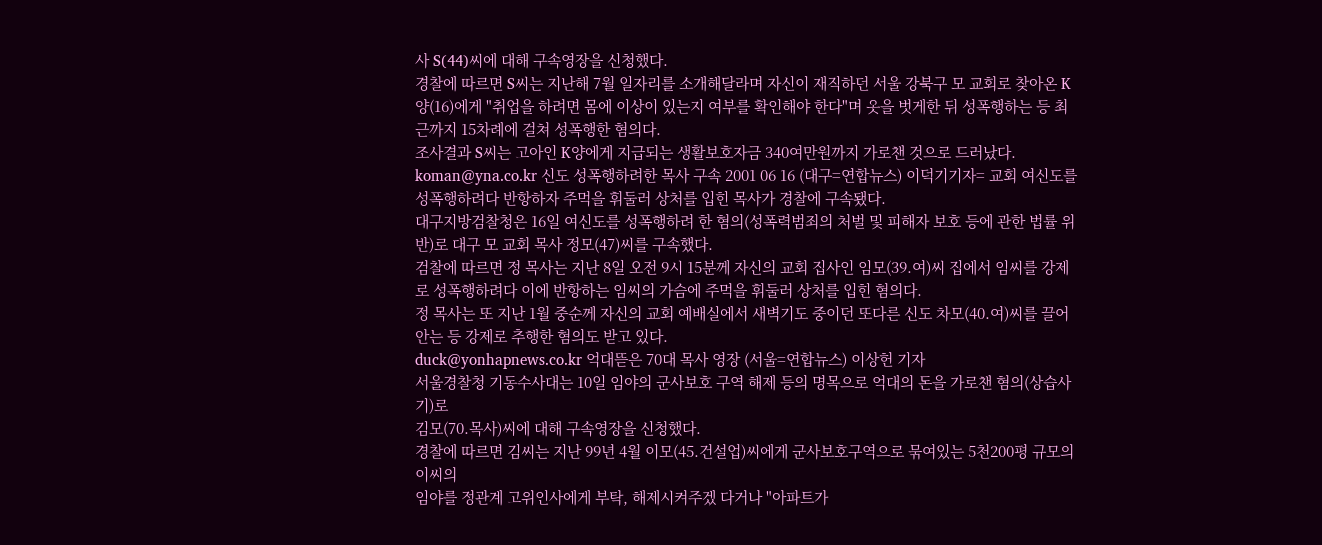사 S(44)씨에 대해 구속영장을 신청했다.
경찰에 따르면 S씨는 지난해 7월 일자리를 소개해달라며 자신이 재직하던 서울 강북구 모 교회로 찾아온 K양(16)에게 "취업을 하려면 몸에 이상이 있는지 여부를 확인해야 한다"며 옷을 벗게한 뒤 성폭행하는 등 최근까지 15차례에 걸쳐 성폭행한 혐의다.
조사결과 S씨는 고아인 K양에게 지급되는 생활보호자금 340여만원까지 가로챈 것으로 드러났다.
koman@yna.co.kr 신도 성폭행하려한 목사 구속 2001 06 16 (대구=연합뉴스) 이덕기기자= 교회 여신도를 성폭행하려다 반항하자 주먹을 휘둘러 상처를 입힌 목사가 경찰에 구속됐다.
대구지방검찰청은 16일 여신도를 성폭행하려 한 혐의(성폭력범죄의 처벌 및 피해자 보호 등에 관한 법률 위반)로 대구 모 교회 목사 정모(47)씨를 구속했다.
검찰에 따르면 정 목사는 지난 8일 오전 9시 15분께 자신의 교회 집사인 임모(39.여)씨 집에서 임씨를 강제로 성폭행하려다 이에 반항하는 임씨의 가슴에 주먹을 휘둘러 상처를 입힌 혐의다.
정 목사는 또 지난 1월 중순께 자신의 교회 예배실에서 새벽기도 중이던 또다른 신도 차모(40.여)씨를 끌어안는 등 강제로 추행한 혐의도 받고 있다.
duck@yonhapnews.co.kr 억대뜯은 70대 목사 영장 (서울=연합뉴스) 이상헌 기자
서울경찰청 기동수사대는 10일 임야의 군사보호 구역 해제 등의 명목으로 억대의 돈을 가로챈 혐의(상습사기)로
김모(70.목사)씨에 대해 구속영장을 신청했다.
경찰에 따르면 김씨는 지난 99년 4월 이모(45.건설업)씨에게 군사보호구역으로 묶여있는 5천200평 규모의 이씨의
임야를 정관계 고위인사에게 부탁, 해제시켜주겠 다거나 "아파트가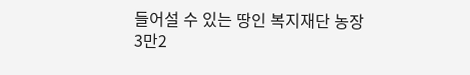들어설 수 있는 땅인 복지재단 농장 3만2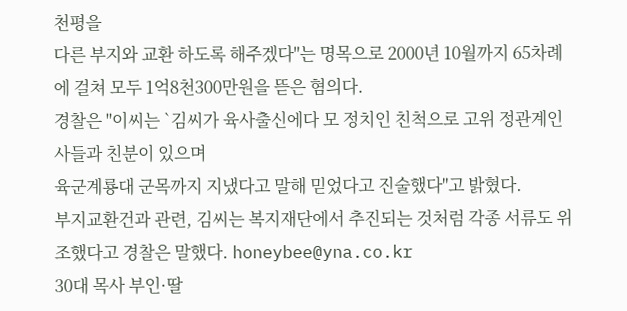천평을
다른 부지와 교환 하도록 해주겠다"는 명목으로 2000년 10월까지 65차례에 걸쳐 모두 1억8천300만원을 뜯은 혐의다.
경찰은 "이씨는 `김씨가 육사출신에다 모 정치인 친척으로 고위 정관계인사들과 친분이 있으며
육군계룡대 군목까지 지냈다고 말해 믿었다고 진술했다"고 밝혔다.
부지교환건과 관련, 김씨는 복지재단에서 추진되는 것처럼 각종 서류도 위조했다고 경찰은 말했다. honeybee@yna.co.kr
30대 목사 부인·딸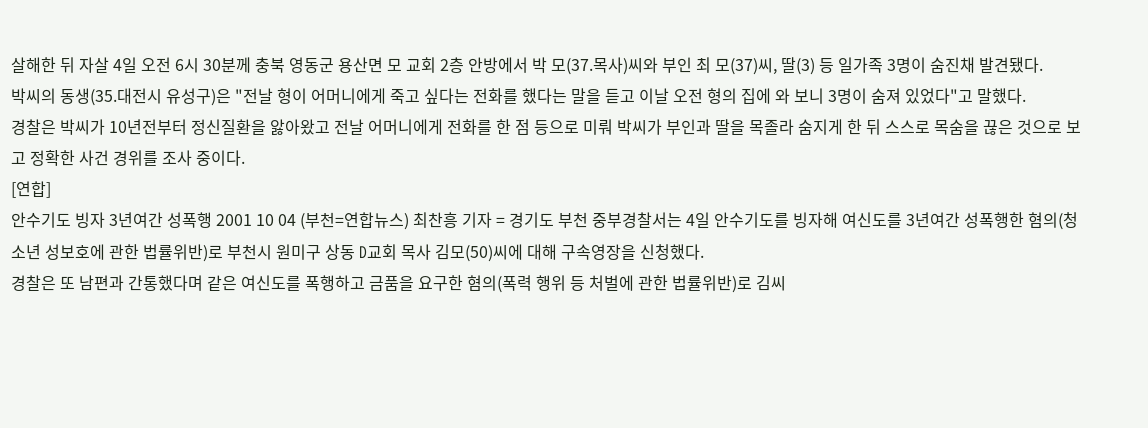살해한 뒤 자살 4일 오전 6시 30분께 충북 영동군 용산면 모 교회 2층 안방에서 박 모(37.목사)씨와 부인 최 모(37)씨, 딸(3) 등 일가족 3명이 숨진채 발견됐다.
박씨의 동생(35.대전시 유성구)은 "전날 형이 어머니에게 죽고 싶다는 전화를 했다는 말을 듣고 이날 오전 형의 집에 와 보니 3명이 숨져 있었다"고 말했다.
경찰은 박씨가 10년전부터 정신질환을 앓아왔고 전날 어머니에게 전화를 한 점 등으로 미뤄 박씨가 부인과 딸을 목졸라 숨지게 한 뒤 스스로 목숨을 끊은 것으로 보고 정확한 사건 경위를 조사 중이다.
[연합]
안수기도 빙자 3년여간 성폭행 2001 10 04 (부천=연합뉴스) 최찬흥 기자 = 경기도 부천 중부경찰서는 4일 안수기도를 빙자해 여신도를 3년여간 성폭행한 혐의(청소년 성보호에 관한 법률위반)로 부천시 원미구 상동 D교회 목사 김모(50)씨에 대해 구속영장을 신청했다.
경찰은 또 남편과 간통했다며 같은 여신도를 폭행하고 금품을 요구한 혐의(폭력 행위 등 처벌에 관한 법률위반)로 김씨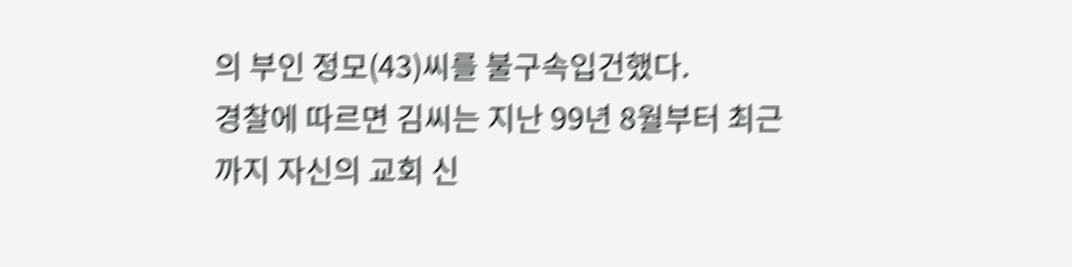의 부인 정모(43)씨를 불구속입건했다.
경찰에 따르면 김씨는 지난 99년 8월부터 최근까지 자신의 교회 신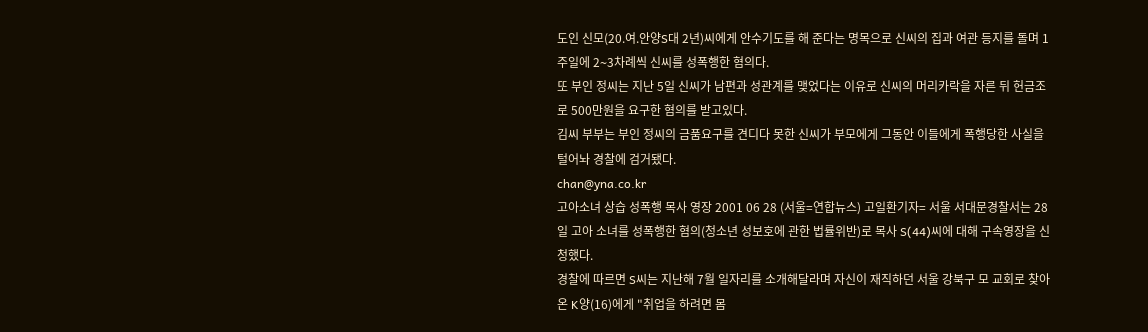도인 신모(20.여.안양S대 2년)씨에게 안수기도를 해 준다는 명목으로 신씨의 집과 여관 등지를 돌며 1주일에 2∼3차례씩 신씨를 성폭행한 혐의다.
또 부인 정씨는 지난 5일 신씨가 남편과 성관계를 맺었다는 이유로 신씨의 머리카락을 자른 뒤 헌금조로 500만원을 요구한 혐의를 받고있다.
김씨 부부는 부인 정씨의 금품요구를 견디다 못한 신씨가 부모에게 그동안 이들에게 폭행당한 사실을 털어놔 경찰에 검거됐다.
chan@yna.co.kr
고아소녀 상습 성폭행 목사 영장 2001 06 28 (서울=연합뉴스) 고일환기자= 서울 서대문경찰서는 28일 고아 소녀를 성폭행한 혐의(청소년 성보호에 관한 법률위반)로 목사 S(44)씨에 대해 구속영장을 신청했다.
경찰에 따르면 S씨는 지난해 7월 일자리를 소개해달라며 자신이 재직하던 서울 강북구 모 교회로 찾아온 K양(16)에게 "취업을 하려면 몸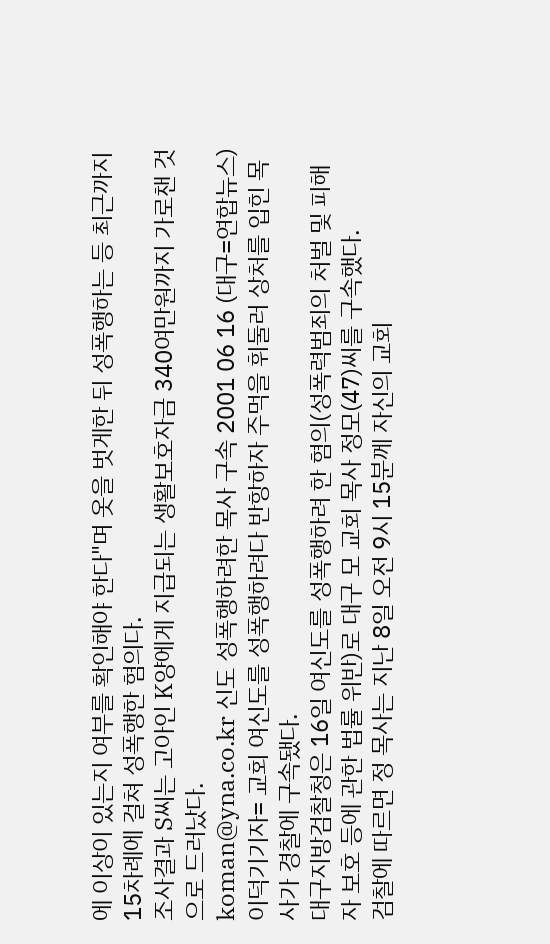에 이상이 있는지 여부를 확인해야 한다"며 옷을 벗게한 뒤 성폭행하는 등 최근까지 15차례에 걸쳐 성폭행한 혐의다.
조사결과 S씨는 고아인 K양에게 지급되는 생활보호자금 340여만원까지 가로챈 것으로 드러났다.
koman@yna.co.kr 신도 성폭행하려한 목사 구속 2001 06 16 (대구=연합뉴스) 이덕기기자= 교회 여신도를 성폭행하려다 반항하자 주먹을 휘둘러 상처를 입힌 목사가 경찰에 구속됐다.
대구지방검찰청은 16일 여신도를 성폭행하려 한 혐의(성폭력범죄의 처벌 및 피해자 보호 등에 관한 법률 위반)로 대구 모 교회 목사 정모(47)씨를 구속했다.
검찰에 따르면 정 목사는 지난 8일 오전 9시 15분께 자신의 교회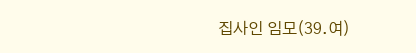집사인 임모(39.여)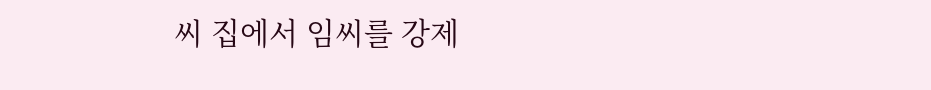씨 집에서 임씨를 강제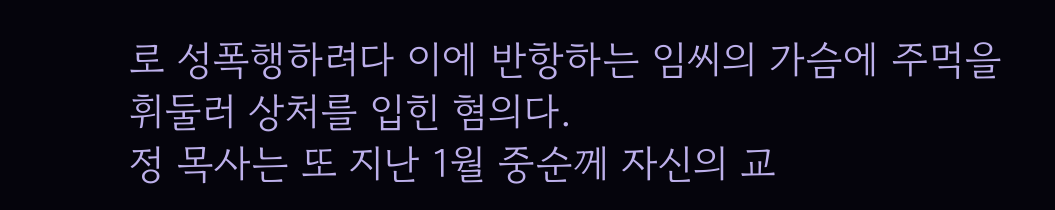로 성폭행하려다 이에 반항하는 임씨의 가슴에 주먹을 휘둘러 상처를 입힌 혐의다.
정 목사는 또 지난 1월 중순께 자신의 교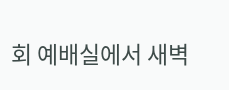회 예배실에서 새벽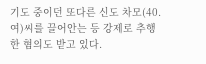기도 중이던 또다른 신도 차모(40.여)씨를 끌어안는 등 강제로 추행한 혐의도 받고 있다.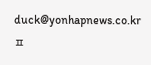duck@yonhapnews.co.kr ㅍ